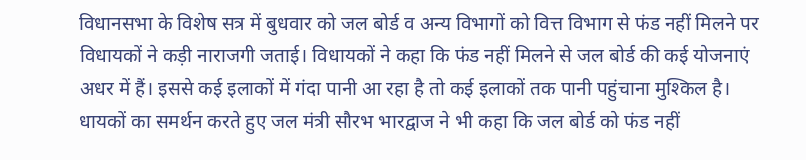विधानसभा के विशेष सत्र में बुधवार को जल बोर्ड व अन्य विभागों को वित्त विभाग से फंड नहीं मिलने पर विधायकों ने कड़ी नाराजगी जताई। विधायकों ने कहा कि फंड नहीं मिलने से जल बोर्ड की कई योजनाएं अधर में हैं। इससे कई इलाकों में गंदा पानी आ रहा है तो कई इलाकों तक पानी पहुंचाना मुश्किल है।
धायकों का समर्थन करते हुए जल मंत्री सौरभ भारद्वाज ने भी कहा कि जल बोर्ड को फंड नहीं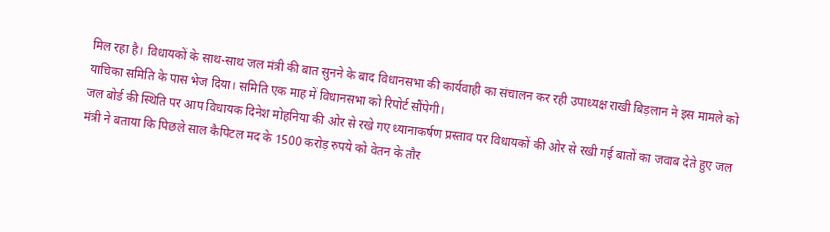मिल रहा है। विधायकों के साथ-साथ जल मंत्री की बात सुनने के बाद विधानसभा की कार्यवाही का संचालन कर रही उपाध्यक्ष राखी बिड़लान ने इस मामले को याचिका समिति के पास भेज दिया। समिति एक माह में विधानसभा को रिपोर्ट सौंपेगी।
जल बोर्ड की स्थिति पर आप विधायक दिनेश मोहनिया की ओर से रखे गए ध्यानाकर्षण प्रस्ताव पर विधायकों की ओर से रखी गई बातों का जवाब देते हुए जल मंत्री ने बताया कि पिछले साल कैपिटल मद के 1500 करोड़ रुपये को वेतन के तौर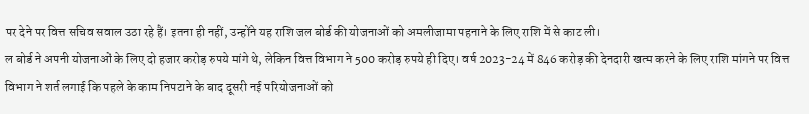पर देने पर वित्त सचिव सवाल उठा रहे हैं। इतना ही नहीं, उन्होंने यह राशि जल बोर्ड की योजनाओं को अमलीजामा पहनाने के लिए राशि में से काट ली।
ल बोर्ड ने अपनी योजनाओं के लिए दो हजार करोड़ रुपये मांगे थे, लेकिन वित्त विभाग ने 500 करोड़ रुपये ही दिए। वर्ष 2023-24 में 846 करोड़ की देनदारी खत्म करने के लिए राशि मांगने पर वित्त विभाग ने शर्त लगाई कि पहले के काम निपटाने के बाद दूसरी नई परियोजनाओं को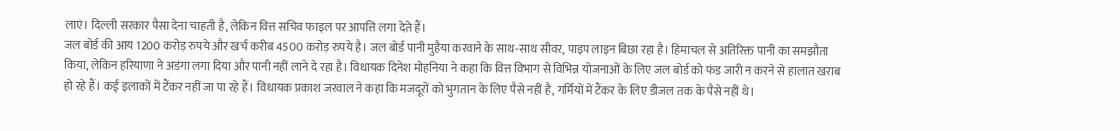लाएं। दिल्ली सरकार पैसा देना चाहती है, लेकिन वित्त सचिव फाइल पर आपत्ति लगा देते हैं।
जल बोर्ड की आय 1200 करोड़ रुपये और खर्च करीब 4500 करोड़ रुपये है। जल बोर्ड पानी मुहैया करवाने के साथ-साथ सीवर, पाइप लाइन बिछा रहा है। हिमाचल से अतिरिक्त पानी का समझौता किया, लेकिन हरियाणा ने अडंगा लगा दिया और पानी नहीं लाने दे रहा है। विधायक दिनेश मोहनिया ने कहा कि वित्त विभाग से विभिन्न योजनाओं के लिए जल बोर्ड को फंड जारी न करने से हालात खराब हो रहे हैं। कई इलाकों में टैंकर नहीं जा पा रहे हैं। विधायक प्रकाश जरवाल ने कहा कि मजदूरों को भुगतान के लिए पैसे नहीं है, गर्मियों में टैंकर के लिए डीजल तक के पैसे नहीं थे।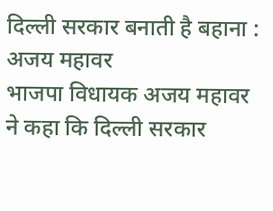दिल्ली सरकार बनाती है बहाना : अजय महावर
भाजपा विधायक अजय महावर ने कहा कि दिल्ली सरकार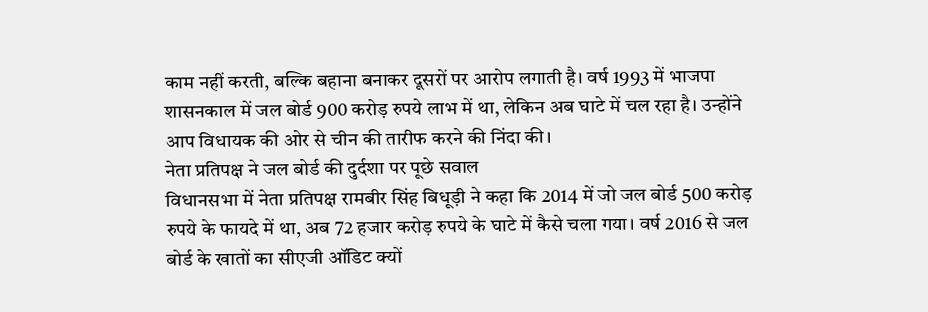काम नहीं करती, बल्कि बहाना बनाकर दूसरों पर आरोप लगाती है। वर्ष 1993 में भाजपा शासनकाल में जल बोर्ड 900 करोड़ रुपये लाभ में था, लेकिन अब घाटे में चल रहा है। उन्होंने आप विधायक की ओर से चीन की तारीफ करने की निंदा की।
नेता प्रतिपक्ष ने जल बोर्ड की दुर्दशा पर पूछे सवाल
विधानसभा में नेता प्रतिपक्ष रामबीर सिंह बिधूड़ी ने कहा कि 2014 में जो जल बोर्ड 500 करोड़ रुपये के फायदे में था, अब 72 हजार करोड़ रुपये के घाटे में कैसे चला गया। वर्ष 2016 से जल बोर्ड के खातों का सीएजी ऑडिट क्यों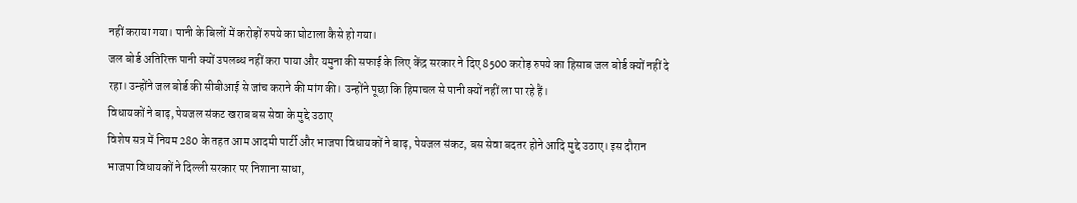नहीं कराया गया। पानी के बिलों में करोड़ों रुपये का घोटाला कैसे हो गया।
जल बोर्ड अतिरिक्त पानी क्यों उपलब्ध नहीं करा पाया और यमुना की सफाई के लिए केंद्र सरकार ने दिए 8500 करोड़ रुपये का हिसाब जल बोर्ड क्यों नहीं दे रहा। उन्होंने जल बोर्ड की सीबीआई से जांच कराने की मांग की। उन्होंने पूछा कि हिमाचल से पानी क्यों नहीं ला पा रहे हैं।
विधायकों ने बाढ़, पेयजल संकट खराब बस सेवा के मुद्दे उठाए
विशेष सत्र में नियम 280 के तहत आम आदमी पार्टी और भाजपा विधायकों ने बाढ़, पेयजल संकट, बस सेवा बदतर होने आदि मुद्दे उठाए। इस दौरान भाजपा विधायकों ने दिल्ली सरकार पर निशाना साधा,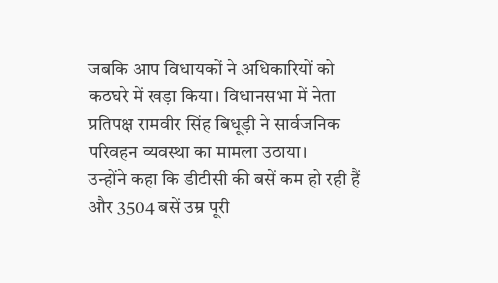जबकि आप विधायकों ने अधिकारियों को कठघरे में खड़ा किया। विधानसभा में नेता प्रतिपक्ष रामवीर सिंह बिधूड़ी ने सार्वजनिक परिवहन व्यवस्था का मामला उठाया।
उन्होंने कहा कि डीटीसी की बसें कम हो रही हैं और 3504 बसें उम्र पूरी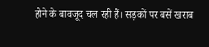होने के बावजूद चल रही हैं। सड़कों पर बसें खराब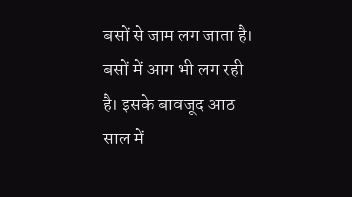बसों से जाम लग जाता है। बसों में आग भी लग रही है। इसके बावजूद आठ साल में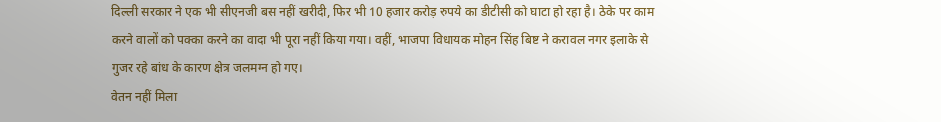दिल्ली सरकार ने एक भी सीएनजी बस नहीं खरीदी, फिर भी 10 हजार करोड़ रुपये का डीटीसी को घाटा हो रहा है। ठेके पर काम करने वालों को पक्का करने का वादा भी पूरा नहीं किया गया। वहीं, भाजपा विधायक मोहन सिंह बिष्ट ने करावल नगर इलाके से गुजर रहे बांध के कारण क्षेत्र जलमग्न हो गए।
वेतन नहीं मिला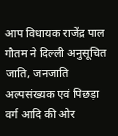आप विधायक राजेंद्र पाल गौतम ने दिल्ली अनुसूचित जाति, जनजाति अल्पसंख्यक एवं पिछड़ा वर्ग आदि की ओर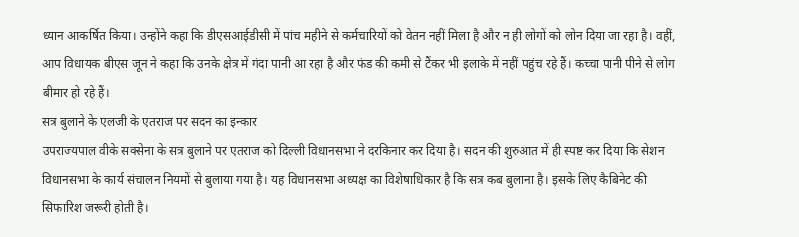ध्यान आकर्षित किया। उन्होंने कहा कि डीएसआईडीसी में पांच महीने से कर्मचारियों को वेतन नहीं मिला है और न ही लोगों को लोन दिया जा रहा है। वहीं, आप विधायक बीएस जून ने कहा कि उनके क्षेत्र में गंदा पानी आ रहा है और फंड की कमी से टैंकर भी इलाके में नहीं पहुंच रहे हैं। कच्चा पानी पीने से लोग बीमार हो रहे हैं।
सत्र बुलाने के एलजी के एतराज पर सदन का इन्कार
उपराज्यपाल वीके सक्सेना के सत्र बुलाने पर एतराज को दिल्ली विधानसभा ने दरकिनार कर दिया है। सदन की शुरुआत में ही स्पष्ट कर दिया कि सेशन विधानसभा के कार्य संचालन नियमों से बुलाया गया है। यह विधानसभा अध्यक्ष का विशेषाधिकार है कि सत्र कब बुलाना है। इसके लिए कैबिनेट की सिफारिश जरूरी होती है।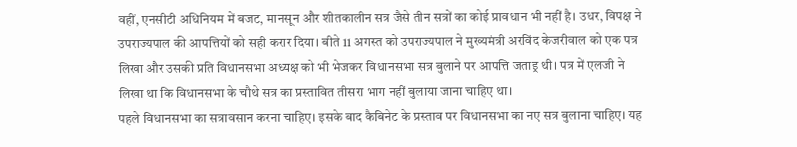वहीं, एनसीटी अधिनियम में बजट, मानसून और शीतकालीन सत्र जैसे तीन सत्रों का कोई प्रावधान भी नहीं है। उधर, विपक्ष ने उपराज्यपाल की आपत्तियों को सही करार दिया। बीते 11 अगस्त को उपराज्यपाल ने मुख्यमंत्री अरविंद केजरीवाल को एक पत्र लिखा और उसकी प्रति विधानसभा अध्यक्ष को भी भेजकर विधानसभा सत्र बुलाने पर आपत्ति जताइ्र थी। पत्र में एलजी ने लिखा था कि विधानसभा के चौथे सत्र का प्रस्तावित तीसरा भाग नहीं बुलाया जाना चाहिए था।
पहले विधानसभा का सत्रावसान करना चाहिए। इसके बाद कैबिनेट के प्रस्ताव पर विधानसभा का नए सत्र बुलाना चाहिए। यह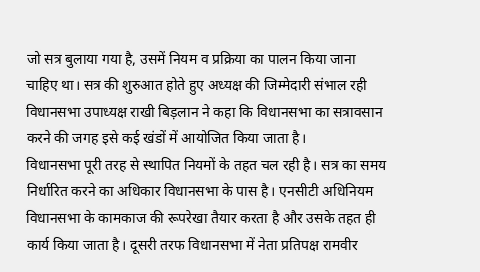जो सत्र बुलाया गया है, उसमें नियम व प्रक्रिया का पालन किया जाना चाहिए था। सत्र की शुरुआत होते हुए अध्यक्ष की जिम्मेदारी संभाल रही विधानसभा उपाध्यक्ष राखी बिड़लान ने कहा कि विधानसभा का सत्रावसान करने की जगह इसे कई खंडों में आयोजित किया जाता है।
विधानसभा पूरी तरह से स्थापित नियमों के तहत चल रही है। सत्र का समय निर्धारित करने का अधिकार विधानसभा के पास है। एनसीटी अधिनियम विधानसभा के कामकाज की रूपरेखा तैयार करता है और उसके तहत ही कार्य किया जाता है। दूसरी तरफ विधानसभा में नेता प्रतिपक्ष रामवीर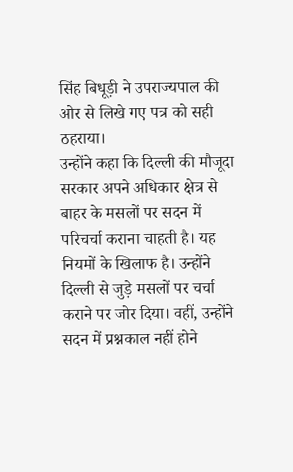सिंह बिधूड़ी ने उपराज्यपाल की ओर से लिखे गए पत्र को सही ठहराया।
उन्होंने कहा कि दिल्ली की मौजूदा सरकार अपने अधिकार क्षेत्र से बाहर के मसलों पर सदन में परिचर्चा कराना चाहती है। यह नियमों के खिलाफ है। उन्होंने दिल्ली से जुड़े मसलों पर चर्चा कराने पर जोर दिया। वहीं, उन्होंने सदन में प्रश्नकाल नहीं होने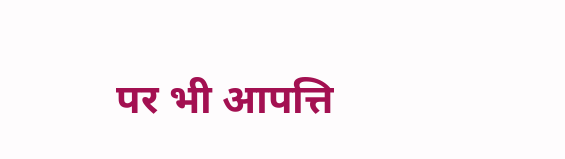पर भी आपत्ति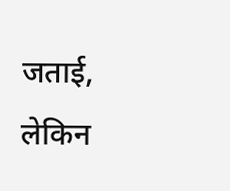जताई, लेकिन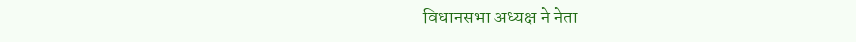विधानसभा अध्यक्ष ने नेता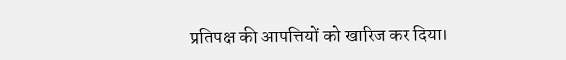प्रतिपक्ष की आपत्तियों को खारिज कर दिया।